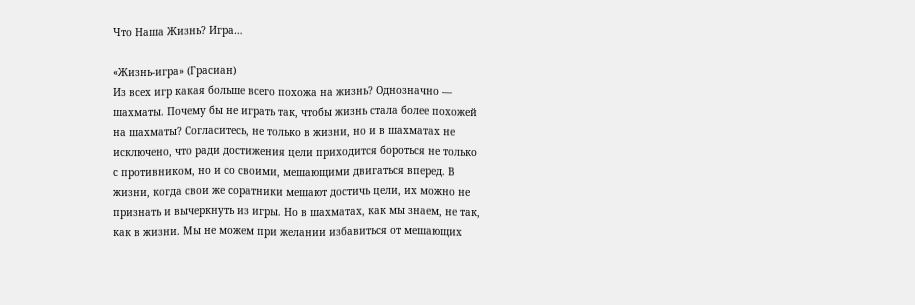Что Наша Жизнь? Игра…

«Жизнь-игра» (Грасиан)
Из всех игр какая больше всего похожа на жизнь? Однозначно — шахматы. Почему бы не играть так, чтобы жизнь стала более похожей на шахматы? Согласитесь, не только в жизни, но и в шахматах не исключено, что ради достижения цели приходится бороться не только с противником, но и со своими, мешающими двигаться вперед. В жизни, когда свои же соратники мешают достичь цели, их можно не признать и вычеркнуть из игры. Но в шахматах, как мы знаем, не так, как в жизни. Мы не можем при желании избавиться от мешающих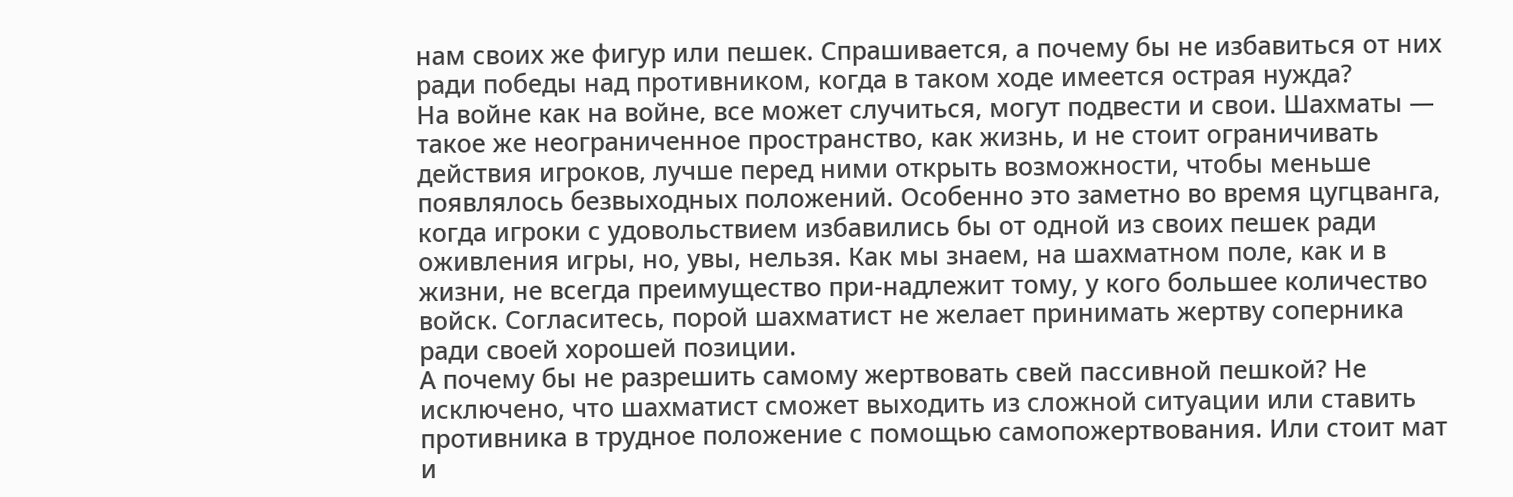нам своих же фигур или пешек. Спрашивается, а почему бы не избавиться от них ради победы над противником, когда в таком ходе имеется острая нужда?
На войне как на войне, все может случиться, могут подвести и свои. Шахматы — такое же неограниченное пространство, как жизнь, и не стоит ограничивать действия игроков, лучше перед ними открыть возможности, чтобы меньше появлялось безвыходных положений. Особенно это заметно во время цугцванга, когда игроки с удовольствием избавились бы от одной из своих пешек ради оживления игры, но, увы, нельзя. Как мы знаем, на шахматном поле, как и в жизни, не всегда преимущество при-надлежит тому, у кого большее количество войск. Согласитесь, порой шахматист не желает принимать жертву соперника ради своей хорошей позиции.
А почему бы не разрешить самому жертвовать свей пассивной пешкой? Не исключено, что шахматист сможет выходить из сложной ситуации или ставить противника в трудное положение с помощью самопожертвования. Или стоит мат и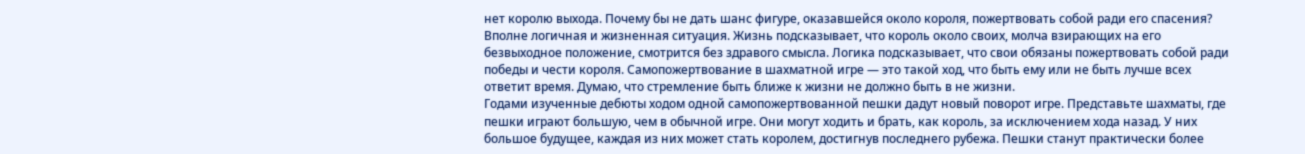нет королю выхода. Почему бы не дать шанс фигуре, оказавшейся около короля, пожертвовать собой ради его спасения?
Вполне логичная и жизненная ситуация. Жизнь подсказывает, что король около своих, молча взирающих на его безвыходное положение, смотрится без здравого смысла. Логика подсказывает, что свои обязаны пожертвовать собой ради победы и чести короля. Самопожертвование в шахматной игре — это такой ход, что быть ему или не быть лучше всех ответит время. Думаю, что стремление быть ближе к жизни не должно быть в не жизни.
Годами изученные дебюты ходом одной самопожертвованной пешки дадут новый поворот игре. Представьте шахматы, где пешки играют большую, чем в обычной игре. Они могут ходить и брать, как король, за исключением хода назад. У них большое будущее, каждая из них может стать королем, достигнув последнего рубежа. Пешки станут практически более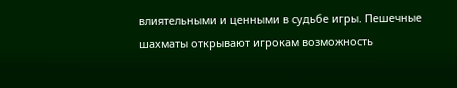влиятельными и ценными в судьбе игры. Пешечные шахматы открывают игрокам возможность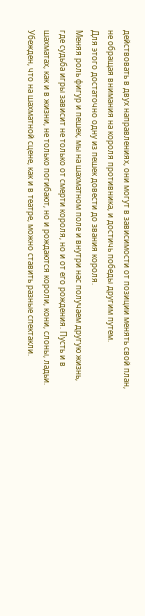действовать в двух направлениях, они могут в зависимости от позиции менять свой план, не обращая внимания на короля противника, и достичь победы другим путем.
Для этого достаточно одну из пешек довести до звания короля.
Меняя роль фигур и пешек, мы на шахматном поле и внутри нас получаем другую жизнь, где судьба игры зависит не только от смерти короля, но и от его рождения. Пусть и в шахматах, как и в жизни, не только погибают, но и рождаются короли, кони, слоны, ладьи.
Убежден, что на шахматной сцене, как и в театре, можно ставить разные спектакли.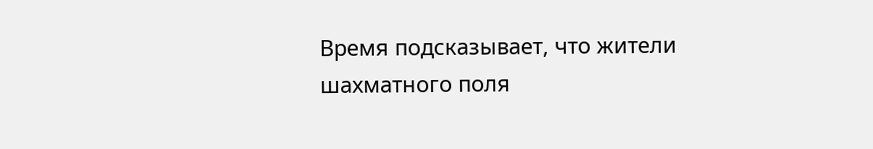Время подсказывает, что жители шахматного поля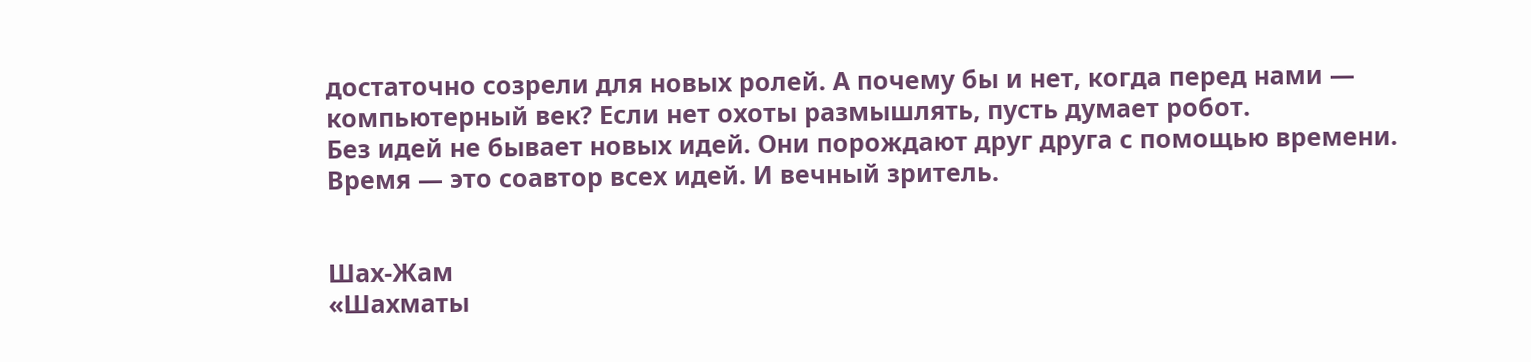достаточно созрели для новых ролей. А почему бы и нет, когда перед нами — компьютерный век? Если нет охоты размышлять, пусть думает робот.
Без идей не бывает новых идей. Они порождают друг друга с помощью времени.
Время — это соавтор всех идей. И вечный зритель.


Шах-Жам
«Шахматы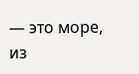— это море, из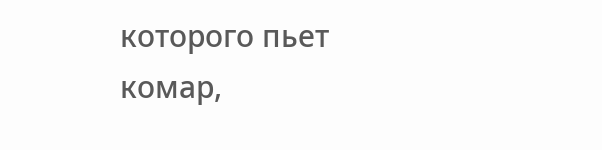которого пьет комар,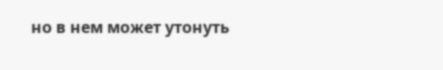но в нем может утонуть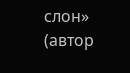слон»
(автор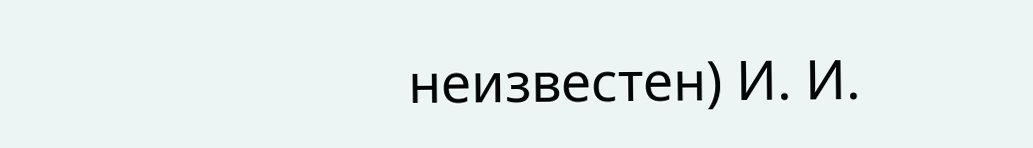неизвестен) И. И.